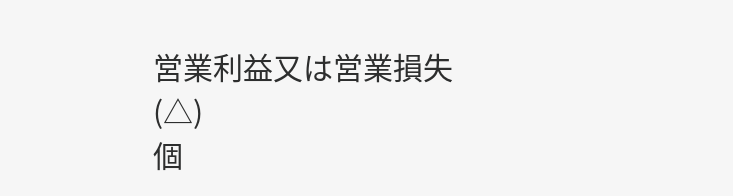営業利益又は営業損失(△)
個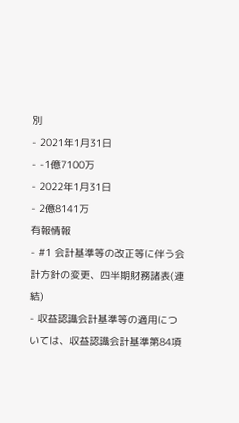別
- 2021年1月31日
- -1億7100万
- 2022年1月31日
- 2億8141万
有報情報
- #1 会計基準等の改正等に伴う会計方針の変更、四半期財務諸表(連結)
- 収益認識会計基準等の適用については、収益認識会計基準第84項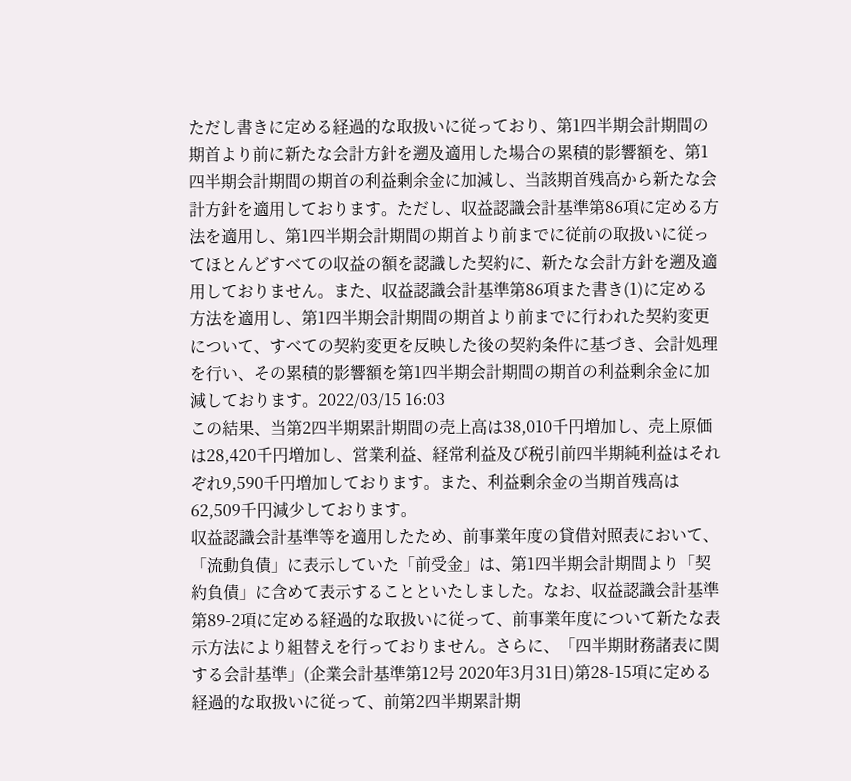ただし書きに定める経過的な取扱いに従っており、第1四半期会計期間の期首より前に新たな会計方針を遡及適用した場合の累積的影響額を、第1四半期会計期間の期首の利益剰余金に加減し、当該期首残高から新たな会計方針を適用しております。ただし、収益認識会計基準第86項に定める方法を適用し、第1四半期会計期間の期首より前までに従前の取扱いに従ってほとんどすべての収益の額を認識した契約に、新たな会計方針を遡及適用しておりません。また、収益認識会計基準第86項また書き(1)に定める方法を適用し、第1四半期会計期間の期首より前までに行われた契約変更について、すべての契約変更を反映した後の契約条件に基づき、会計処理を行い、その累積的影響額を第1四半期会計期間の期首の利益剰余金に加減しております。2022/03/15 16:03
この結果、当第2四半期累計期間の売上高は38,010千円増加し、売上原価は28,420千円増加し、営業利益、経常利益及び税引前四半期純利益はそれぞれ9,590千円増加しております。また、利益剰余金の当期首残高は62,509千円減少しております。
収益認識会計基準等を適用したため、前事業年度の貸借対照表において、「流動負債」に表示していた「前受金」は、第1四半期会計期間より「契約負債」に含めて表示することといたしました。なお、収益認識会計基準第89-2項に定める経過的な取扱いに従って、前事業年度について新たな表示方法により組替えを行っておりません。さらに、「四半期財務諸表に関する会計基準」(企業会計基準第12号 2020年3月31日)第28-15項に定める経過的な取扱いに従って、前第2四半期累計期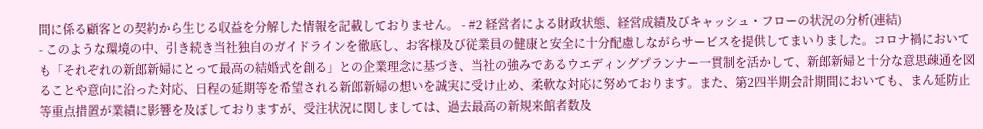間に係る顧客との契約から生じる収益を分解した情報を記載しておりません。 - #2 経営者による財政状態、経営成績及びキャッシュ・フローの状況の分析(連結)
- このような環境の中、引き続き当社独自のガイドラインを徹底し、お客様及び従業員の健康と安全に十分配慮しながらサービスを提供してまいりました。コロナ禍においても「それぞれの新郎新婦にとって最高の結婚式を創る」との企業理念に基づき、当社の強みであるウエディングプランナー一貫制を活かして、新郎新婦と十分な意思疎通を図ることや意向に沿った対応、日程の延期等を希望される新郎新婦の想いを誠実に受け止め、柔軟な対応に努めております。また、第2四半期会計期間においても、まん延防止等重点措置が業績に影響を及ぼしておりますが、受注状況に関しましては、過去最高の新規来館者数及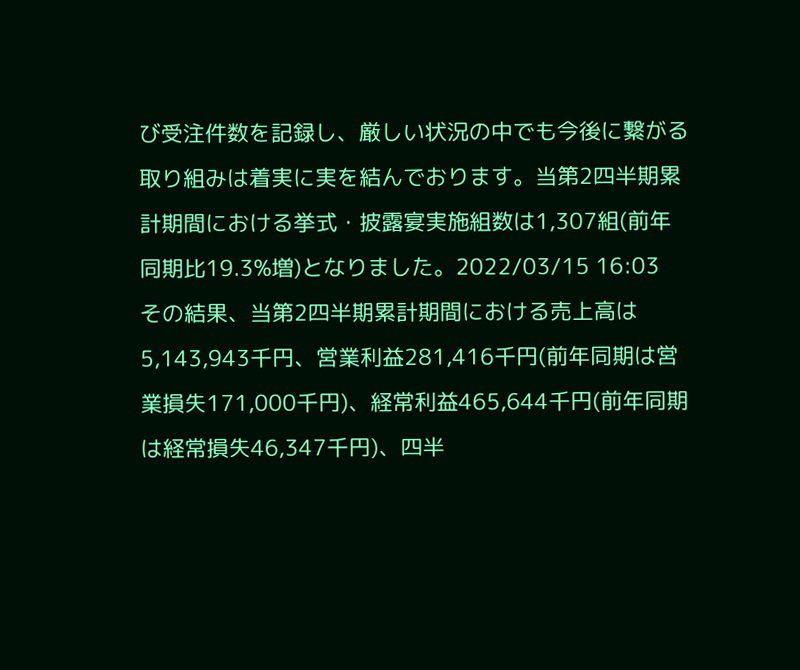び受注件数を記録し、厳しい状況の中でも今後に繋がる取り組みは着実に実を結んでおります。当第2四半期累計期間における挙式・披露宴実施組数は1,307組(前年同期比19.3%増)となりました。2022/03/15 16:03
その結果、当第2四半期累計期間における売上高は5,143,943千円、営業利益281,416千円(前年同期は営業損失171,000千円)、経常利益465,644千円(前年同期は経常損失46,347千円)、四半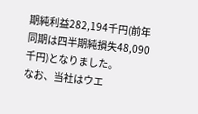期純利益282,194千円(前年同期は四半期純損失48,090千円)となりました。
なお、当社はウエ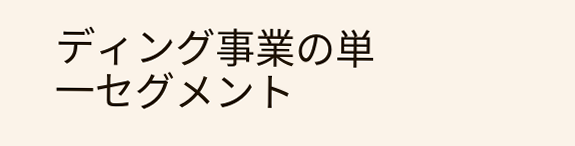ディング事業の単一セグメント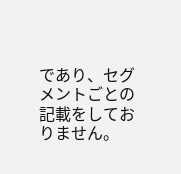であり、セグメントごとの記載をしておりません。